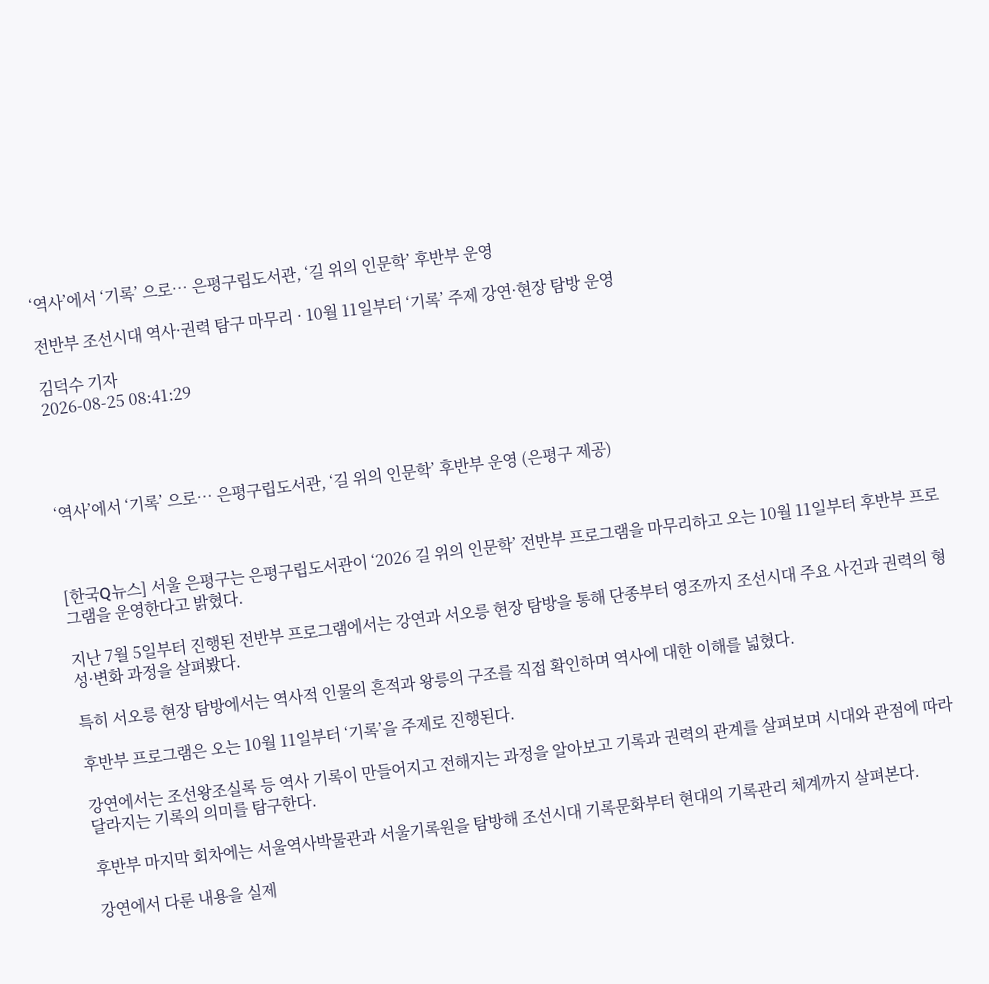‘역사’에서 ‘기록’ 으로… 은평구립도서관, ‘길 위의 인문학’ 후반부 운영

전반부 조선시대 역사·권력 탐구 마무리 · 10월 11일부터 ‘기록’ 주제 강연·현장 탐방 운영

김덕수 기자
2026-08-25 08:41:29




‘역사’에서 ‘기록’ 으로… 은평구립도서관, ‘길 위의 인문학’ 후반부 운영 (은평구 제공)



[한국Q뉴스] 서울 은평구는 은평구립도서관이 ‘2026 길 위의 인문학’ 전반부 프로그램을 마무리하고 오는 10월 11일부터 후반부 프로그램을 운영한다고 밝혔다.

지난 7월 5일부터 진행된 전반부 프로그램에서는 강연과 서오릉 현장 탐방을 통해 단종부터 영조까지 조선시대 주요 사건과 권력의 형성·변화 과정을 살펴봤다.

특히 서오릉 현장 탐방에서는 역사적 인물의 흔적과 왕릉의 구조를 직접 확인하며 역사에 대한 이해를 넓혔다.

후반부 프로그램은 오는 10월 11일부터 ‘기록’을 주제로 진행된다.

강연에서는 조선왕조실록 등 역사 기록이 만들어지고 전해지는 과정을 알아보고 기록과 권력의 관계를 살펴보며 시대와 관점에 따라 달라지는 기록의 의미를 탐구한다.

후반부 마지막 회차에는 서울역사박물관과 서울기록원을 탐방해 조선시대 기록문화부터 현대의 기록관리 체계까지 살펴본다.

강연에서 다룬 내용을 실제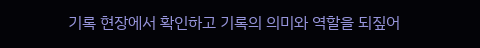기록 현장에서 확인하고 기록의 의미와 역할을 되짚어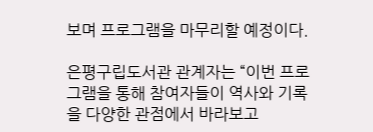보며 프로그램을 마무리할 예정이다.

은평구립도서관 관계자는 “이번 프로그램을 통해 참여자들이 역사와 기록을 다양한 관점에서 바라보고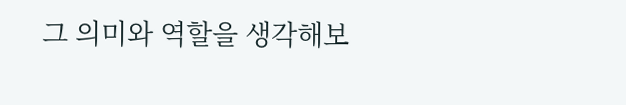그 의미와 역할을 생각해보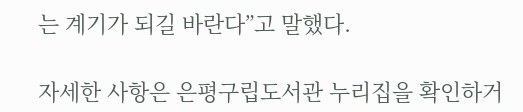는 계기가 되길 바란다”고 말했다.

자세한 사항은 은평구립도서관 누리집을 확인하거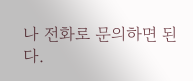나 전화로 문의하면 된다.